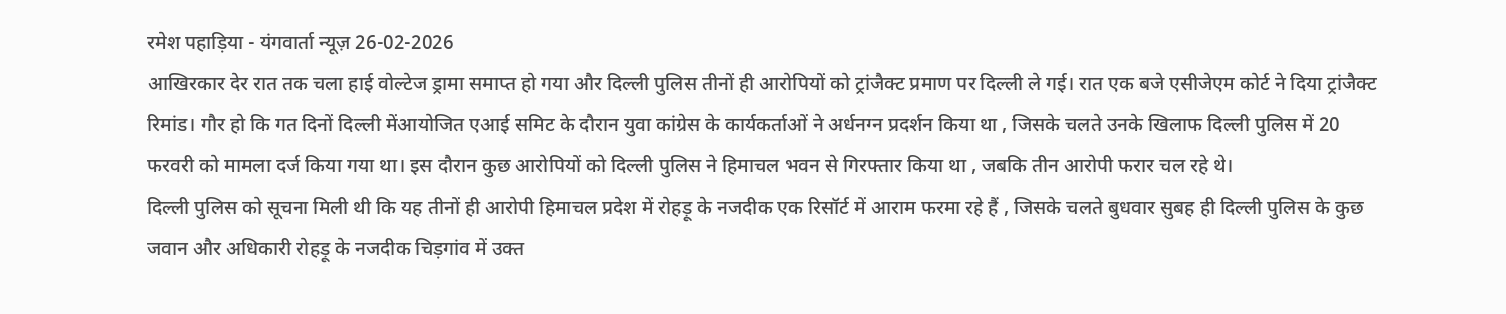रमेश पहाड़िया - यंगवार्ता न्यूज़ 26-02-2026
आखिरकार देर रात तक चला हाई वोल्टेज ड्रामा समाप्त हो गया और दिल्ली पुलिस तीनों ही आरोपियों को ट्रांजैक्ट प्रमाण पर दिल्ली ले गई। रात एक बजे एसीजेएम कोर्ट ने दिया ट्रांजैक्ट रिमांड। गौर हो कि गत दिनों दिल्ली मेंआयोजित एआई समिट के दौरान युवा कांग्रेस के कार्यकर्ताओं ने अर्धनग्न प्रदर्शन किया था , जिसके चलते उनके खिलाफ दिल्ली पुलिस में 20 फरवरी को मामला दर्ज किया गया था। इस दौरान कुछ आरोपियों को दिल्ली पुलिस ने हिमाचल भवन से गिरफ्तार किया था , जबकि तीन आरोपी फरार चल रहे थे।
दिल्ली पुलिस को सूचना मिली थी कि यह तीनों ही आरोपी हिमाचल प्रदेश में रोहड़ू के नजदीक एक रिसॉर्ट में आराम फरमा रहे हैं , जिसके चलते बुधवार सुबह ही दिल्ली पुलिस के कुछ जवान और अधिकारी रोहड़ू के नजदीक चिड़गांव में उक्त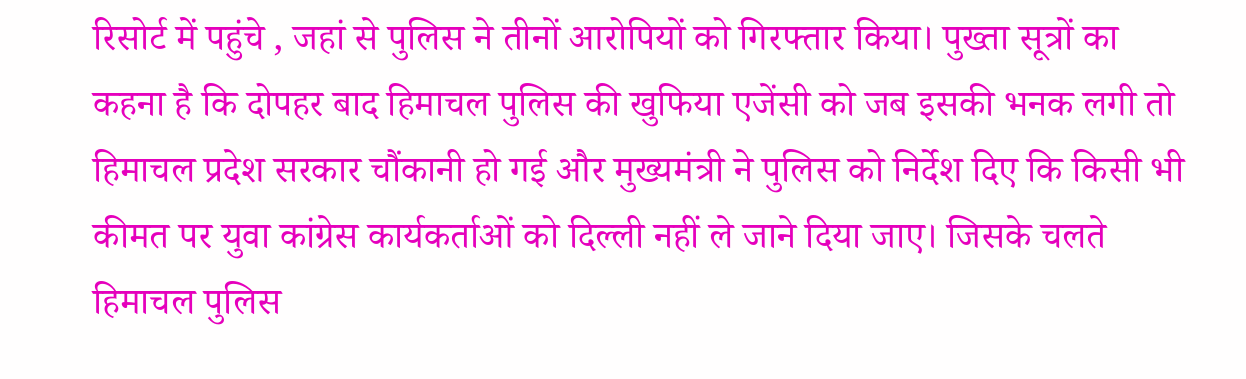रिसोर्ट में पहुंचे , जहां से पुलिस ने तीनों आरोपियों को गिरफ्तार किया। पुख्ता सूत्रों का कहना है कि दोपहर बाद हिमाचल पुलिस की खुफिया एजेंसी को जब इसकी भनक लगी तो हिमाचल प्रदेश सरकार चौंकानी हो गई और मुख्यमंत्री ने पुलिस को निर्देश दिए कि किसी भी कीमत पर युवा कांग्रेस कार्यकर्ताओं को दिल्ली नहीं ले जाने दिया जाए। जिसके चलते हिमाचल पुलिस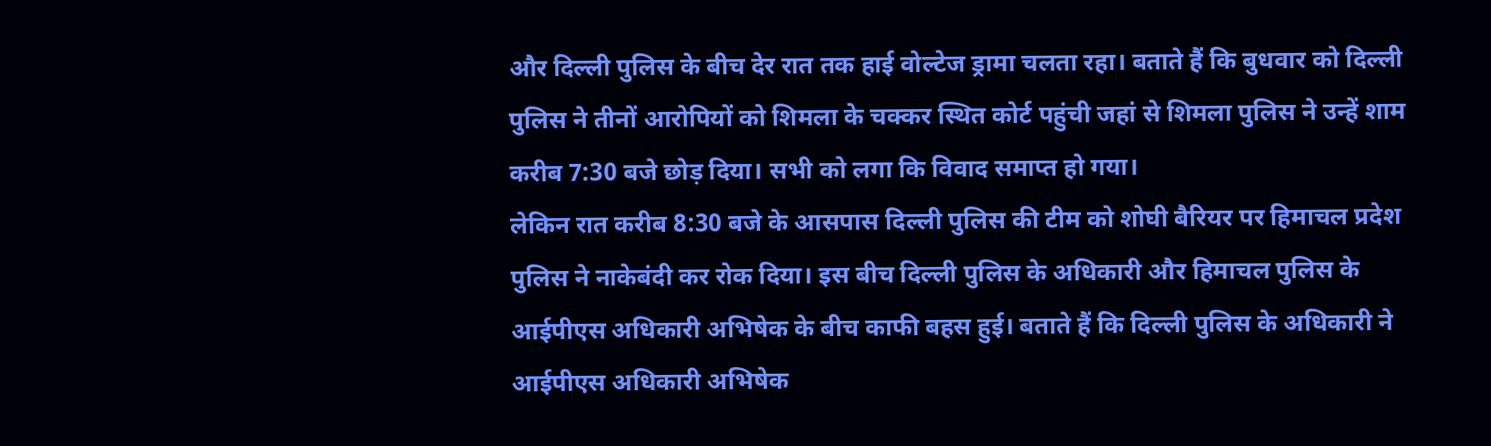और दिल्ली पुलिस के बीच देर रात तक हाई वोल्टेज ड्रामा चलता रहा। बताते हैं कि बुधवार को दिल्ली पुलिस ने तीनों आरोपियों को शिमला के चक्कर स्थित कोर्ट पहुंची जहां से शिमला पुलिस ने उन्हें शाम करीब 7:30 बजे छोड़ दिया। सभी को लगा कि विवाद समाप्त हो गया।
लेकिन रात करीब 8:30 बजे के आसपास दिल्ली पुलिस की टीम को शोघी बैरियर पर हिमाचल प्रदेश पुलिस ने नाकेबंदी कर रोक दिया। इस बीच दिल्ली पुलिस के अधिकारी और हिमाचल पुलिस के आईपीएस अधिकारी अभिषेक के बीच काफी बहस हुई। बताते हैं कि दिल्ली पुलिस के अधिकारी ने आईपीएस अधिकारी अभिषेक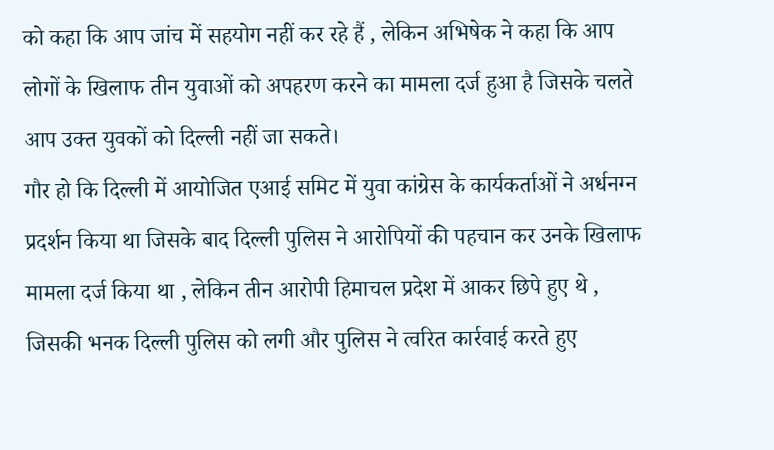को कहा कि आप जांच में सहयोग नहीं कर रहे हैं , लेकिन अभिषेक ने कहा कि आप लोगों के खिलाफ तीन युवाओं को अपहरण करने का मामला दर्ज हुआ है जिसके चलते आप उक्त युवकों को दिल्ली नहीं जा सकते।
गौर हो कि दिल्ली में आयोजित एआई समिट में युवा कांग्रेस के कार्यकर्ताओं ने अर्धनग्न प्रदर्शन किया था जिसके बाद दिल्ली पुलिस ने आरोपियों की पहचान कर उनके खिलाफ मामला दर्ज किया था , लेकिन तीन आरोपी हिमाचल प्रदेश में आकर छिपे हुए थे , जिसकी भनक दिल्ली पुलिस को लगी और पुलिस ने त्वरित कार्रवाई करते हुए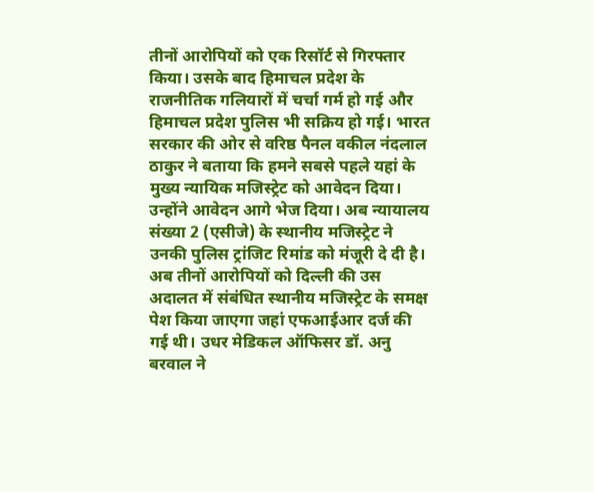तीनों आरोपियों को एक रिसॉर्ट से गिरफ्तार किया। उसके बाद हिमाचल प्रदेश के राजनीतिक गलियारों में चर्चा गर्म हो गई और हिमाचल प्रदेश पुलिस भी सक्रिय हो गई। भारत सरकार की ओर से वरिष्ठ पैनल वकील नंदलाल ठाकुर ने बताया कि हमने सबसे पहले यहां के मुख्य न्यायिक मजिस्ट्रेट को आवेदन दिया।
उन्होंने आवेदन आगे भेज दिया। अब न्यायालय संख्या 2 (एसीजे) के स्थानीय मजिस्ट्रेट ने उनकी पुलिस ट्रांजिट रिमांड को मंजूरी दे दी है। अब तीनों आरोपियों को दिल्ली की उस अदालत में संबंधित स्थानीय मजिस्ट्रेट के समक्ष पेश किया जाएगा जहां एफआईआर दर्ज की गई थी। उधर मेडिकल ऑफिसर डॉ. अनु बरवाल ने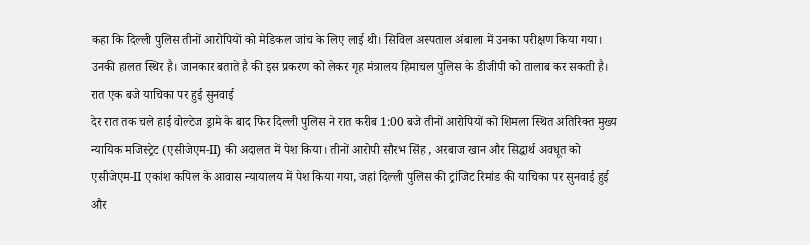कहा कि दिल्ली पुलिस तीनों आरोपियों को मेडिकल जांच के लिए लाई थी। सिविल अस्पताल अंबाला में उनका परीक्षण किया गया। उनकी हालत स्थिर है। जानकार बताते है की इस प्रकरण को लेकर गृह मंत्रालय हिमाचल पुलिस के डीजीपी को तालाब कर सकती है।
रात एक बजे याचिका पर हुई सुनवाई
देर रात तक चले हाई वोल्टेज ड्रामे के बाद फिर दिल्ली पुलिस ने रात करीब 1:00 बजे तीनों आरोपियों को शिमला स्थित अतिरिक्त मुख्य न्यायिक मजिस्ट्रेट (एसीजेएम-II) की अदालत में पेश किया। तीनों आरोपी सौरभ सिंह , अरबाज खान और सिद्धार्थ अवधूत को एसीजेएम-II एकांश कपिल के आवास न्यायालय में पेश किया गया, जहां दिल्ली पुलिस की ट्रांजिट रिमांड की याचिका पर सुनवाई हुई और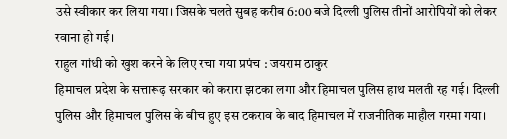उसे स्वीकार कर लिया गया। जिसके चलते सुबह करीब 6:00 बजे दिल्ली पुलिस तीनों आरोपियों को लेकर रवाना हो गई।
राहुल गांधी को खुश करने के लिए रचा गया प्रपंच : जयराम ठाकुर
हिमाचल प्रदेश के सत्तारूढ़ सरकार को करारा झटका लगा और हिमाचल पुलिस हाथ मलती रह गई। दिल्ली पुलिस और हिमाचल पुलिस के बीच हुए इस टकराव के बाद हिमाचल में राजनीतिक माहौल गरमा गया।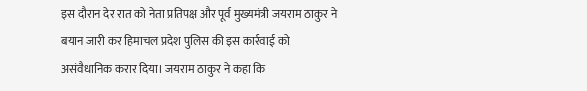इस दौरान देर रात को नेता प्रतिपक्ष और पूर्व मुख्यमंत्री जयराम ठाकुर ने बयान जारी कर हिमाचल प्रदेश पुलिस की इस कार्रवाई को असंवैधानिक करार दिया। जयराम ठाकुर ने कहा कि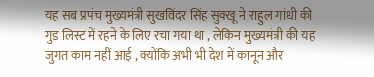यह सब प्रपंच मुख्यमंत्री सुखविंदर सिंह सुक्खू ने राहुल गांधी की गुड लिस्ट में रहने के लिए रचा गया था , लेकिन मुख्यमंत्री की यह जुगत काम नहीं आई , क्योंकि अभी भी देश में कानून और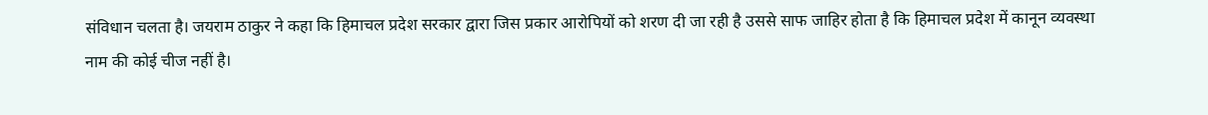संविधान चलता है। जयराम ठाकुर ने कहा कि हिमाचल प्रदेश सरकार द्वारा जिस प्रकार आरोपियों को शरण दी जा रही है उससे साफ जाहिर होता है कि हिमाचल प्रदेश में कानून व्यवस्था नाम की कोई चीज नहीं है।